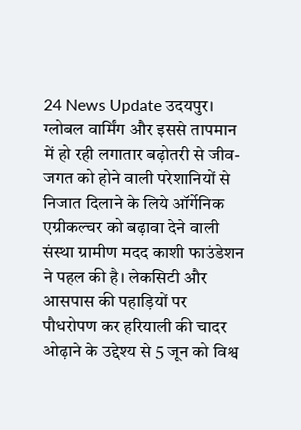24 News Update उदयपुर। ग्लोबल वार्मिंग और इससे तापमान में हो रही लगातार बढ़ोतरी से जीव-जगत को होने वाली परेशानियों से निजात दिलाने के लिये ऑर्गेनिक एग्रीकल्चर को बढ़ावा देने वाली संस्था ग्रामीण मदद काशी फाउंडेशन ने पहल की है। लेकसिटी और आसपास की पहाड़ियों पर पौधरोपण कर हरियाली की चादर ओढ़ाने के उद्देश्य से 5 जून को विश्व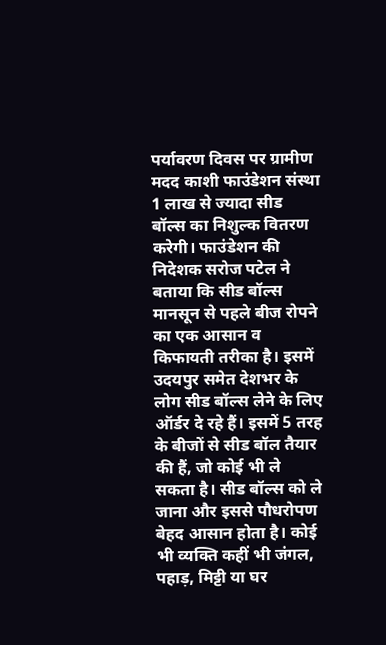पर्यावरण दिवस पर ग्रामीण मदद काशी फाउंडेशन संस्था 1 लाख से ज्यादा सीड बॉल्स का निशुल्क वितरण करेगी। फाउंडेशन की निदेशक सरोज पटेल ने बताया कि सीड बॉल्स मानसून से पहले बीज रोपने का एक आसान व किफायती तरीका है। इसमें उदयपुर समेत देशभर के लोग सीड बॉल्स लेने के लिए ऑर्डर दे रहे हैं। इसमें 5 तरह के बीजों से सीड बॉल तैयार की हैं, जो कोई भी ले सकता है। सीड बॉल्स को ले जाना और इससे पौधरोपण बेहद आसान होता है। कोई भी व्यक्ति कहीं भी जंगल, पहाड़, मिट्टी या घर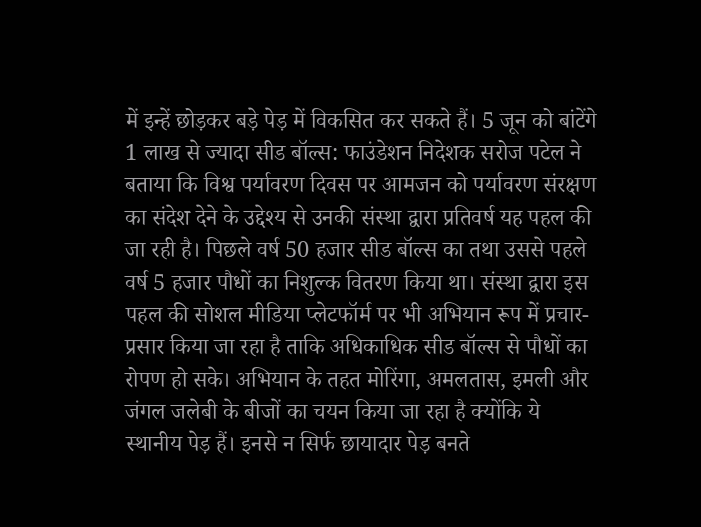में इन्हें छोड़कर बड़े पेड़ में विकसित कर सकते हैं। 5 जून को बांटेंगे 1 लाख से ज्यादा सीड बॉल्स: फाउंडेशन निदेशक सरोज पटेल ने बताया कि विश्व पर्यावरण दिवस पर आमजन को पर्यावरण संरक्षण का संदेश देने के उद्देश्य से उनकी संस्था द्वारा प्रतिवर्ष यह पहल की जा रही है। पिछले वर्ष 50 हजार सीड बॉल्स का तथा उससे पहले वर्ष 5 हजार पौधों का निशुल्क वितरण किया था। संस्था द्वारा इस पहल की सोशल मीडिया प्लेटफॉर्म पर भी अभियान रूप में प्रचार-प्रसार किया जा रहा है ताकि अधिकाधिक सीड बॉल्स से पौधों का रोपण हो सके। अभियान के तहत मोरिंगा, अमलतास, इमली और जंगल जलेबी के बीजों का चयन किया जा रहा है क्योंकि ये स्थानीय पेड़ हैं। इनसे न सिर्फ छायादार पेड़ बनते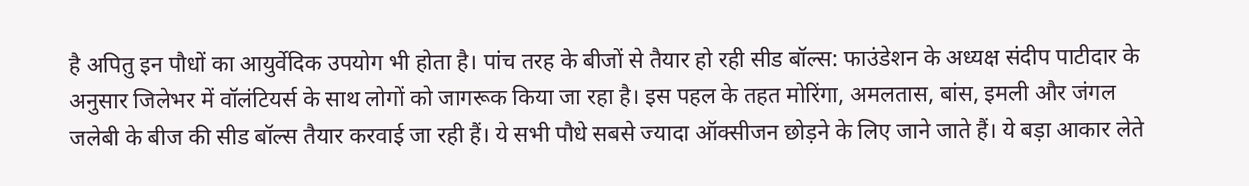है अपितु इन पौधों का आयुर्वेदिक उपयोग भी होता है। पांच तरह के बीजों से तैयार हो रही सीड बॉल्स: फाउंडेशन के अध्यक्ष संदीप पाटीदार के अनुसार जिलेभर में वॉलंटियर्स के साथ लोगों को जागरूक किया जा रहा है। इस पहल के तहत मोरिंगा, अमलतास, बांस, इमली और जंगल जलेबी के बीज की सीड बॉल्स तैयार करवाई जा रही हैं। ये सभी पौधे सबसे ज्यादा ऑक्सीजन छोड़ने के लिए जाने जाते हैं। ये बड़ा आकार लेते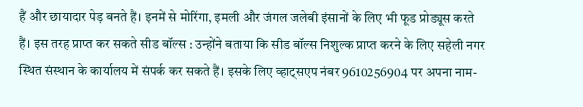हैं और छायादार पेड़ बनते हैं। इनमें से मोरिंगा, इमली और जंगल जलेबी इंसानों के लिए भी फूड प्रोड्यूस करते हैं। इस तरह प्राप्त कर सकते सीड बॉल्स : उन्होंने बताया कि सीड बॉल्स निशुल्क प्राप्त करने के लिए सहेली नगर स्थित संस्थान के कार्यालय में संपर्क कर सकते हैं। इसके लिए व्हाट्सएप नंबर 9610256904 पर अपना नाम-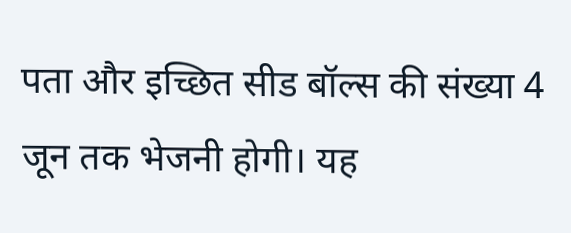पता और इच्छित सीड बॉल्स की संख्या 4 जून तक भेजनी होगी। यह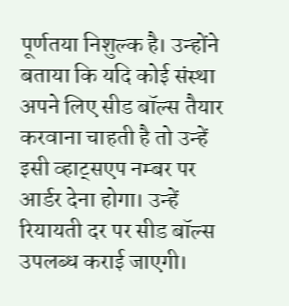पूर्णतया निशुल्क है। उन्होंने बताया कि यदि कोई संस्था अपने लिए सीड बॉल्स तैयार करवाना चाहती है तो उन्हें इसी व्हाट्सएप नम्बर पर आर्डर देना होगा। उन्हें रियायती दर पर सीड बॉल्स उपलब्ध कराई जाएगी।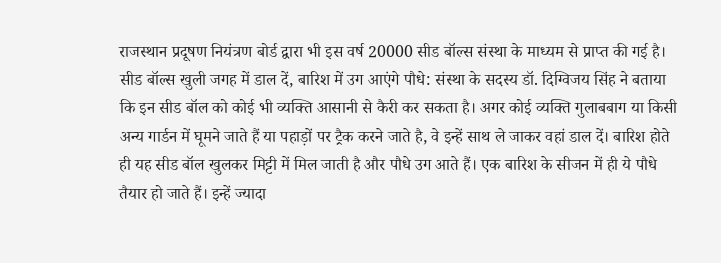राजस्थान प्रदूषण नियंत्रण बोर्ड द्वारा भी इस वर्ष 20000 सीड बॉल्स संस्था के माध्यम से प्राप्त की गई है। सीड बॉल्स खुली जगह में डाल दें, बारिश में उग आएंगे पौधे: संस्था के सदस्य डॉ. दिग्विजय सिंह ने बताया कि इन सीड बॉल को कोई भी व्यक्ति आसानी से कैरी कर सकता है। अगर कोई व्यक्ति गुलाबबाग या किसी अन्य गार्डन में घूमने जाते हैं या पहाड़ों पर ट्रैक करने जाते है, वे इन्हें साथ ले जाकर वहां डाल दें। बारिश होते ही यह सीड बॉल खुलकर मिट्टी में मिल जाती है और पौधे उग आते हैं। एक बारिश के सीजन में ही ये पौधे तैयार हो जाते हैं। इन्हें ज्यादा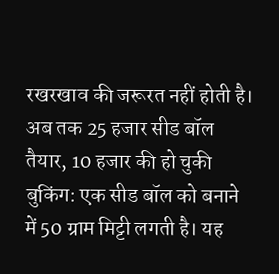रखरखाव की जरूरत नहीं होती है। अब तक 25 हजार सीड बॉल तैयार, 10 हजार की हो चुकी बुकिंग: एक सीड बॉल को बनाने में 50 ग्राम मिट्टी लगती है। यह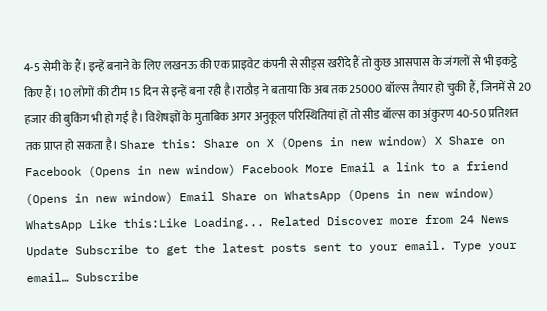4-5 सेमी के हैं। इन्हें बनाने के लिए लखनऊ की एक प्राइवेट कंपनी से सीड्स खरीदे हैं तो कुछ आसपास के जंगलों से भी इकट्ठे किए हैं। 10 लोगों की टीम 15 दिन से इन्हें बना रही है।राठौड़ ने बताया कि अब तक 25000 बॉल्स तैयार हो चुकी हैं, जिनमें से 20 हजार की बुकिंग भी हो गई है। विशेषज्ञों के मुताबिक अगर अनुकूल परिस्थितियां हों तो सीड बॉल्स का अंकुरण 40-50 प्रतिशत तक प्राप्त हो सकता है। Share this: Share on X (Opens in new window) X Share on Facebook (Opens in new window) Facebook More Email a link to a friend (Opens in new window) Email Share on WhatsApp (Opens in new window) WhatsApp Like this:Like Loading... Related Discover more from 24 News Update Subscribe to get the latest posts sent to your email. Type your email… Subscribe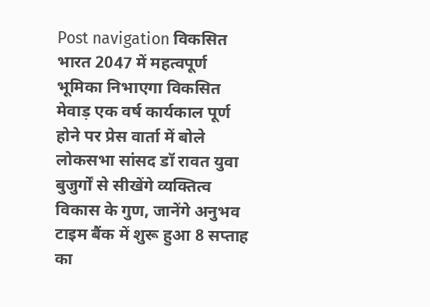Post navigation विकसित भारत 2047 में महत्वपूर्ण भूमिका निभाएगा विकसित मेवाड़ एक वर्ष कार्यकाल पूर्ण होने पर प्रेस वार्ता में बोले लोकसभा सांसद डॉ रावत युवा बुजुर्गों से सीखेंगे व्यक्तित्व विकास के गुण, जानेंगे अनुभव टाइम बैंक में शुरू हुआ 8 सप्ताह का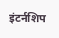इंटर्नशिप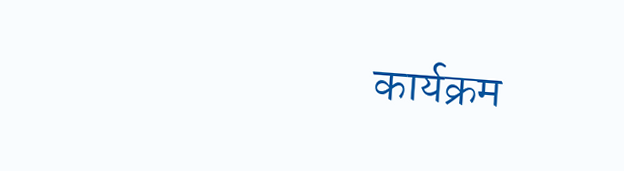कार्यक्रम